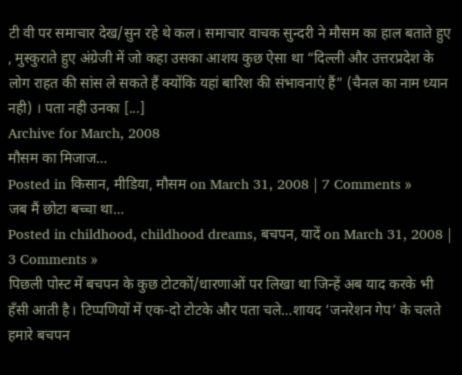टी वी पर समाचार देख/सुन रहे थे कल। समाचार वाचक सुन्दरी ने मौसम का हाल बताते हुए , मुस्कुराते हुए अंग्रेजी में जो कहा उसका आशय कुछ ऐसा था “दिल्ली और उत्तरप्रदेश के लोग राहत की सांस ले सकते हैं क्योंकि यहां बारिश की संभावनाएं हैं” (चैनल का नाम ध्यान नही) । पता नही उनका [...]
Archive for March, 2008
मौसम का मिजाज…
Posted in किसान, मीडिया, मौसम on March 31, 2008 | 7 Comments »
जब मैं छोटा बच्चा था…
Posted in childhood, childhood dreams, बचपन, यादें on March 31, 2008 | 3 Comments »
पिछली पोस्ट में बचपन के कुछ टोटकों/धारणाओं पर लिखा था जिन्हें अब याद करके भी हँसी आती है। टिप्पणियों में एक-दो टोटके और पता चले…शायद ‘जनरेशन गेप’ के चलते हमारे बचपन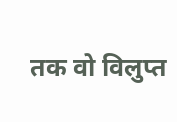तक वो विलुप्त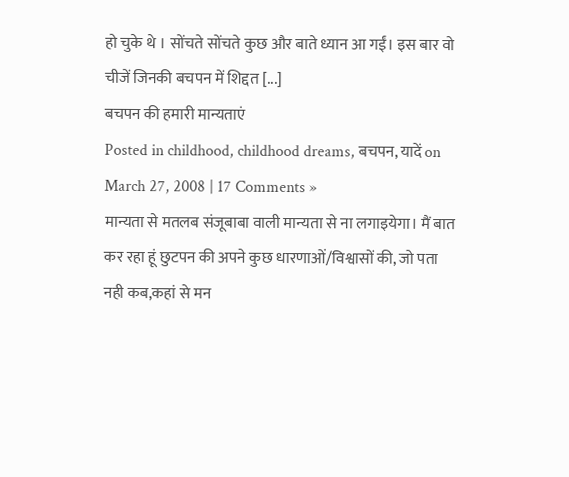हो चुके थे । सोंचते सोंचते कुछ और बाते ध्यान आ गईं। इस बार वो चीजें जिनकी बचपन में शिद्दत [...]
बचपन की हमारी मान्यताएं
Posted in childhood, childhood dreams, बचपन, यादें on March 27, 2008 | 17 Comments »
मान्यता से मतलब संजूबाबा वाली मान्यता से ना लगाइयेगा। मैं बात कर रहा हूं छुटपन की अपने कुछ धारणाओं/विश्वासों की, जो पता नही कब,कहां से मन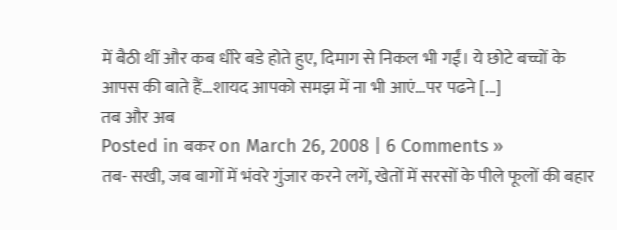में बैठी थीं और कब धीरे बडे होते हुए, दिमाग से निकल भी गईं। ये छोटे बच्चों के आपस की बाते हैं…शायद आपको समझ में ना भी आएं…पर पढने [...]
तब और अब
Posted in बकर on March 26, 2008 | 6 Comments »
तब- सखी, जब बागों में भंवरे गुंजार करने लगें, खेतों में सरसों के पीले फूलों की बहार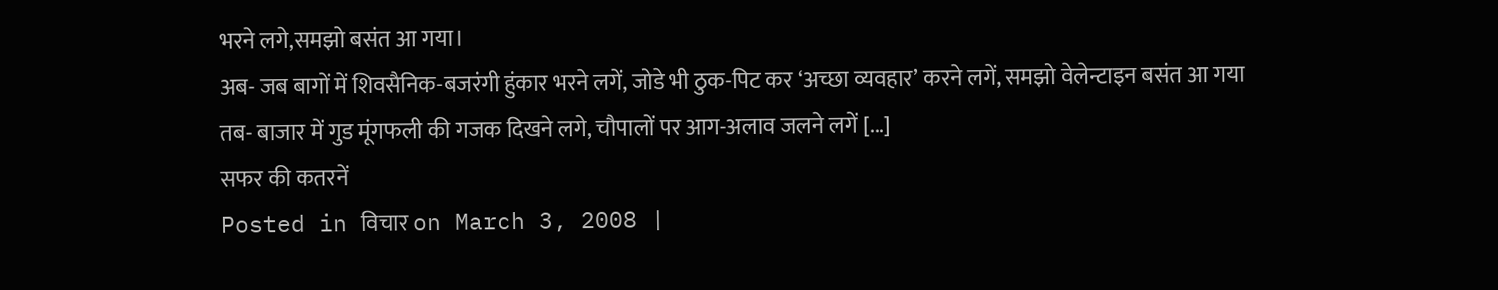भरने लगे,समझो बसंत आ गया।
अब- जब बागों में शिवसैनिक-बजरंगी हुंकार भरने लगें, जोडे भी ठुक-पिट कर ‘अच्छा व्यवहार’ करने लगें, समझो वेलेन्टाइन बसंत आ गया
तब- बाजार में गुड मूंगफली की गजक दिखने लगे, चौपालों पर आग-अलाव जलने लगें [...]
सफर की कतरनें
Posted in विचार on March 3, 2008 |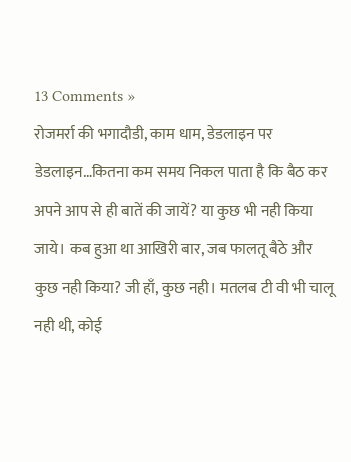13 Comments »
रोजमर्रा की भगादौडी, काम धाम, डेडलाइन पर डेडलाइन…कितना कम समय निकल पाता है कि बैठ कर अपने आप से ही बातें की जायें? या कुछ भी नही किया जाये। कब हुआ था आखिरी बार, जब फालतू बैठे और कुछ नही किया? जी हाँ, कुछ नही। मतलब टी वी भी चालू नही थी, कोई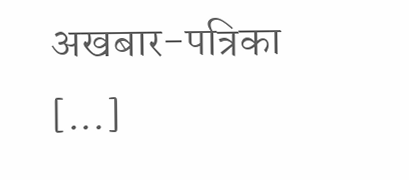अखबार-पत्रिका [...]